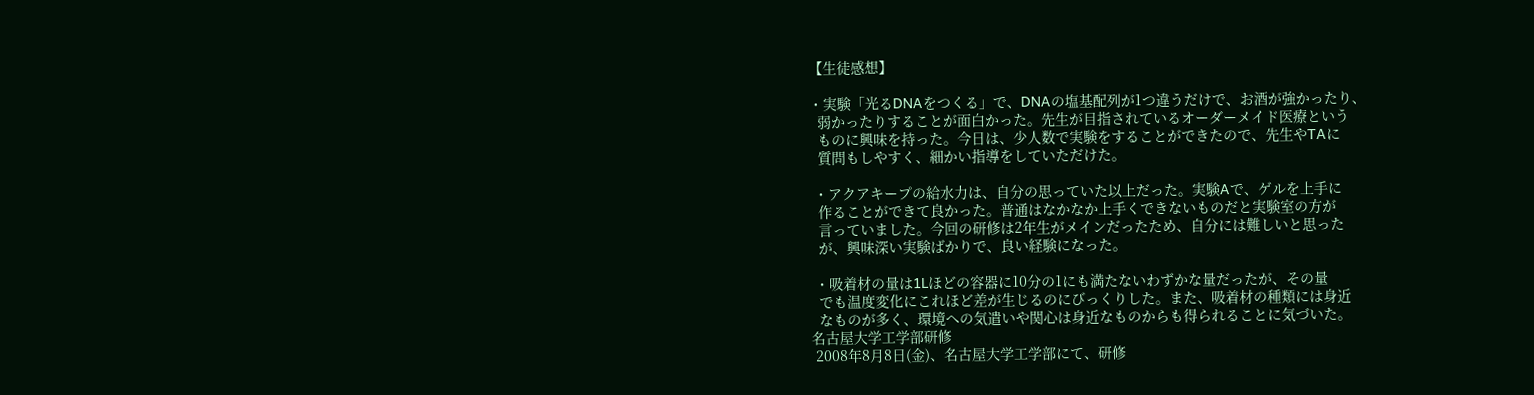【生徒感想】

・実験「光るDNAをつくる」で、DNAの塩基配列が1つ違うだけで、お酒が強かったり、
  弱かったりすることが面白かった。先生が目指されているオーダーメイド医療という
  ものに興味を持った。今日は、少人数で実験をすることができたので、先生やTAに
  質問もしやすく、細かい指導をしていただけた。

 ・アクアキープの給水力は、自分の思っていた以上だった。実験Aで、ゲルを上手に
  作ることができて良かった。普通はなかなか上手くできないものだと実験室の方が
  言っていました。今回の研修は2年生がメインだったため、自分には難しいと思った
  が、興味深い実験ばかりで、良い経験になった。

 ・吸着材の量は1Lほどの容器に10分の1にも満たないわずかな量だったが、その量
  でも温度変化にこれほど差が生じるのにびっくりした。また、吸着材の種類には身近
  なものが多く、環境への気遣いや関心は身近なものからも得られることに気づいた。
名古屋大学工学部研修
 2008年8月8日(金)、名古屋大学工学部にて、研修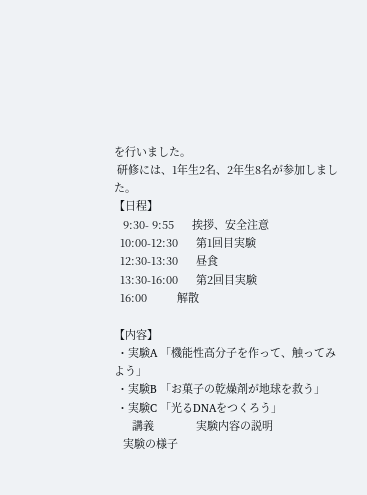を行いました。
 研修には、1年生2名、2年生8名が参加しました。
【日程】
   9:30- 9:55      挨拶、安全注意
  10:00-12:30      第1回目実験
  12:30-13:30      昼食
  13:30-16:00      第2回目実験
  16:00          解散

【内容】
 ・実験A 「機能性高分子を作って、触ってみよう」
 ・実験B 「お菓子の乾燥剤が地球を救う」
 ・実験C 「光るDNAをつくろう」
      講義              実験内容の説明
   実験の様子